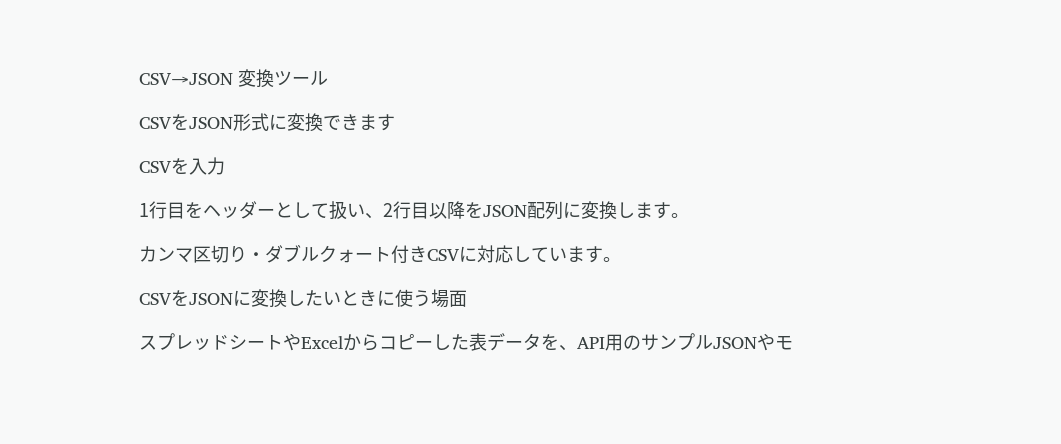CSV→JSON 変換ツール

CSVをJSON形式に変換できます

CSVを入力

1行目をヘッダーとして扱い、2行目以降をJSON配列に変換します。

カンマ区切り・ダブルクォート付きCSVに対応しています。

CSVをJSONに変換したいときに使う場面

スプレッドシートやExcelからコピーした表データを、API用のサンプルJSONやモ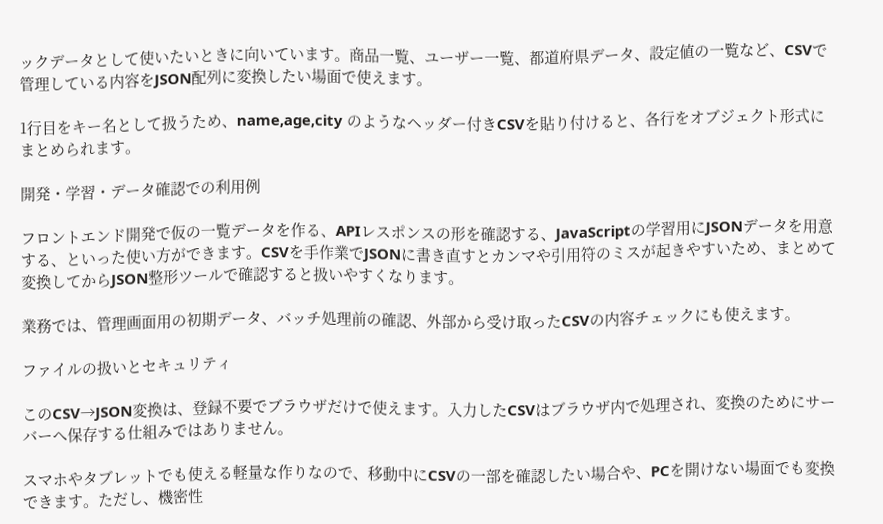ックデータとして使いたいときに向いています。商品一覧、ユーザー一覧、都道府県データ、設定値の一覧など、CSVで管理している内容をJSON配列に変換したい場面で使えます。

1行目をキー名として扱うため、name,age,city のようなヘッダー付きCSVを貼り付けると、各行をオブジェクト形式にまとめられます。

開発・学習・データ確認での利用例

フロントエンド開発で仮の一覧データを作る、APIレスポンスの形を確認する、JavaScriptの学習用にJSONデータを用意する、といった使い方ができます。CSVを手作業でJSONに書き直すとカンマや引用符のミスが起きやすいため、まとめて変換してからJSON整形ツールで確認すると扱いやすくなります。

業務では、管理画面用の初期データ、バッチ処理前の確認、外部から受け取ったCSVの内容チェックにも使えます。

ファイルの扱いとセキュリティ

このCSV→JSON変換は、登録不要でブラウザだけで使えます。入力したCSVはブラウザ内で処理され、変換のためにサーバーへ保存する仕組みではありません。

スマホやタブレットでも使える軽量な作りなので、移動中にCSVの一部を確認したい場合や、PCを開けない場面でも変換できます。ただし、機密性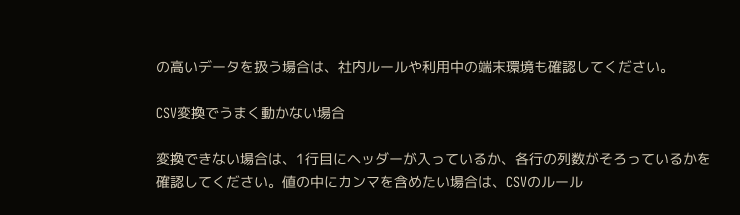の高いデータを扱う場合は、社内ルールや利用中の端末環境も確認してください。

CSV変換でうまく動かない場合

変換できない場合は、1行目にヘッダーが入っているか、各行の列数がそろっているかを確認してください。値の中にカンマを含めたい場合は、CSVのルール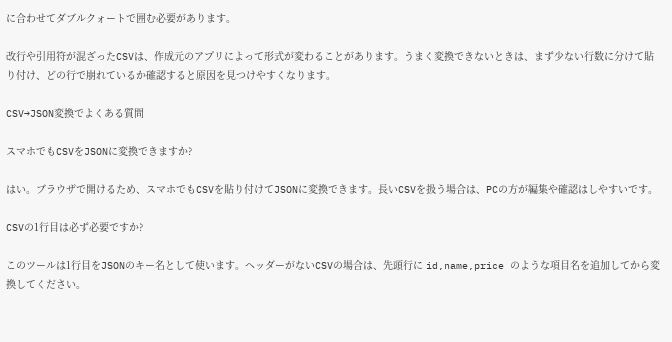に合わせてダブルクォートで囲む必要があります。

改行や引用符が混ざったCSVは、作成元のアプリによって形式が変わることがあります。うまく変換できないときは、まず少ない行数に分けて貼り付け、どの行で崩れているか確認すると原因を見つけやすくなります。

CSV→JSON変換でよくある質問

スマホでもCSVをJSONに変換できますか?

はい。ブラウザで開けるため、スマホでもCSVを貼り付けてJSONに変換できます。長いCSVを扱う場合は、PCの方が編集や確認はしやすいです。

CSVの1行目は必ず必要ですか?

このツールは1行目をJSONのキー名として使います。ヘッダーがないCSVの場合は、先頭行に id,name,price のような項目名を追加してから変換してください。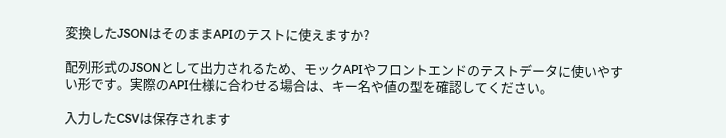変換したJSONはそのままAPIのテストに使えますか?

配列形式のJSONとして出力されるため、モックAPIやフロントエンドのテストデータに使いやすい形です。実際のAPI仕様に合わせる場合は、キー名や値の型を確認してください。

入力したCSVは保存されます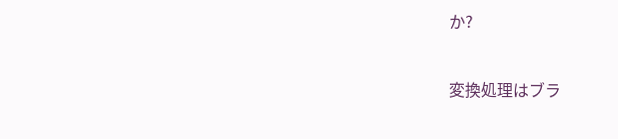か?

変換処理はブラ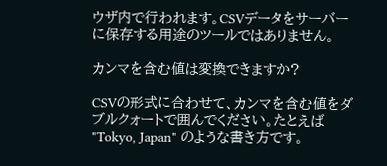ウザ内で行われます。CSVデータをサーバーに保存する用途のツールではありません。

カンマを含む値は変換できますか?

CSVの形式に合わせて、カンマを含む値をダブルクォートで囲んでください。たとえば "Tokyo, Japan" のような書き方です。